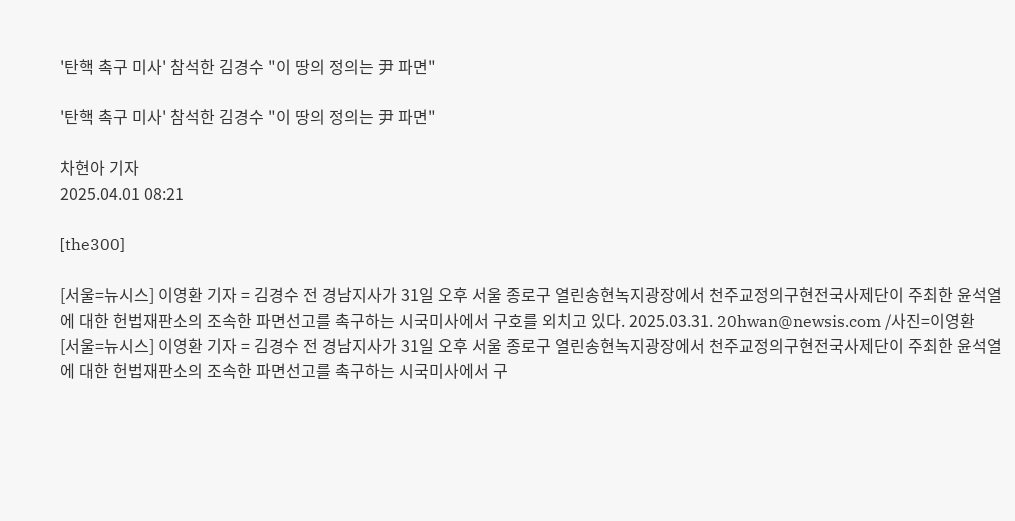'탄핵 촉구 미사' 참석한 김경수 "이 땅의 정의는 尹 파면"

'탄핵 촉구 미사' 참석한 김경수 "이 땅의 정의는 尹 파면"

차현아 기자
2025.04.01 08:21

[the300]

[서울=뉴시스] 이영환 기자 = 김경수 전 경남지사가 31일 오후 서울 종로구 열린송현녹지광장에서 천주교정의구현전국사제단이 주최한 윤석열에 대한 헌법재판소의 조속한 파면선고를 촉구하는 시국미사에서 구호를 외치고 있다. 2025.03.31. 20hwan@newsis.com /사진=이영환
[서울=뉴시스] 이영환 기자 = 김경수 전 경남지사가 31일 오후 서울 종로구 열린송현녹지광장에서 천주교정의구현전국사제단이 주최한 윤석열에 대한 헌법재판소의 조속한 파면선고를 촉구하는 시국미사에서 구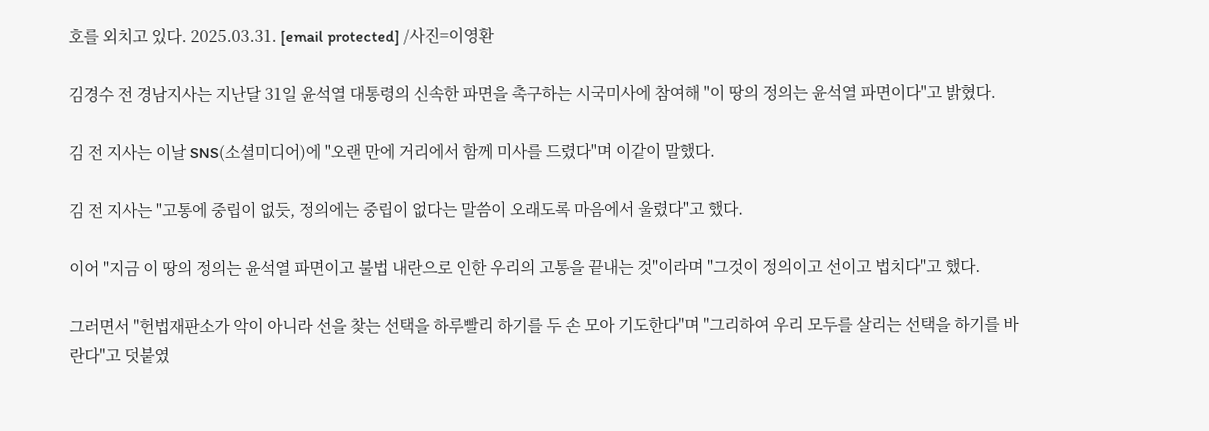호를 외치고 있다. 2025.03.31. [email protected] /사진=이영환

김경수 전 경남지사는 지난달 31일 윤석열 대통령의 신속한 파면을 촉구하는 시국미사에 참여해 "이 땅의 정의는 윤석열 파면이다"고 밝혔다.

김 전 지사는 이날 SNS(소셜미디어)에 "오랜 만에 거리에서 함께 미사를 드렸다"며 이같이 말했다.

김 전 지사는 "고통에 중립이 없듯, 정의에는 중립이 없다는 말씀이 오래도록 마음에서 울렸다"고 했다.

이어 "지금 이 땅의 정의는 윤석열 파면이고 불법 내란으로 인한 우리의 고통을 끝내는 것"이라며 "그것이 정의이고 선이고 법치다"고 했다.

그러면서 "헌법재판소가 악이 아니라 선을 찾는 선택을 하루빨리 하기를 두 손 모아 기도한다"며 "그리하여 우리 모두를 살리는 선택을 하기를 바란다"고 덧붙였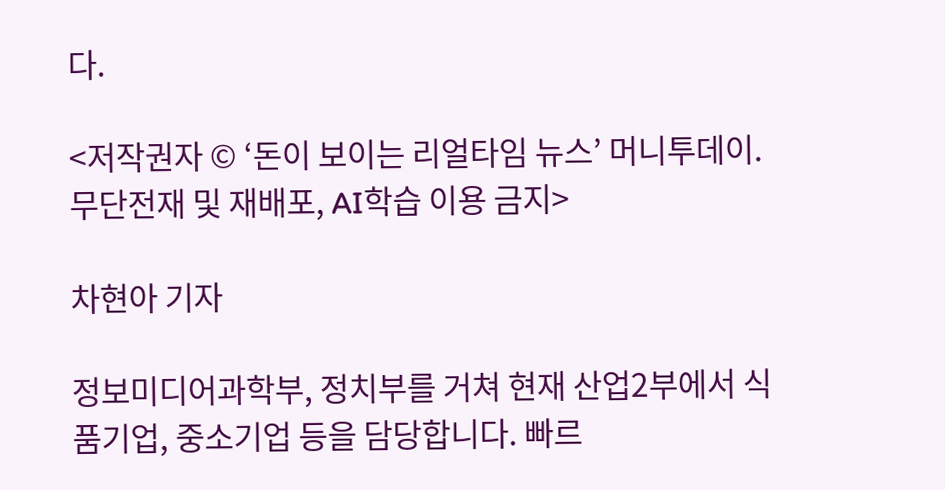다.

<저작권자 © ‘돈이 보이는 리얼타임 뉴스’ 머니투데이. 무단전재 및 재배포, AI학습 이용 금지>

차현아 기자

정보미디어과학부, 정치부를 거쳐 현재 산업2부에서 식품기업, 중소기업 등을 담당합니다. 빠르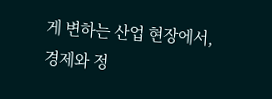게 변하는 산업 현장에서, 경제와 정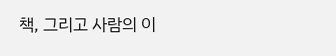책, 그리고 사람의 이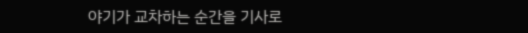야기가 교차하는 순간을 기사로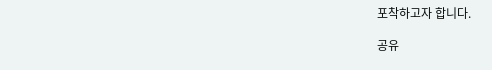포착하고자 합니다.

공유